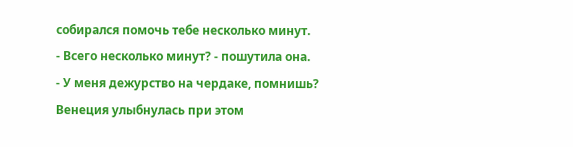собирался помочь тебе несколько минут.
- Всего несколько минут? - пошутила она.
- У меня дежурство на чердаке, помнишь?
Венеция улыбнулась при этом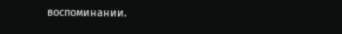воспоминании.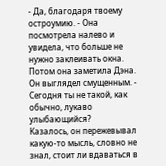- Да, благодаря твоему остроумию. - Она посмотрела налево и увидела, что больше не нужно заклеивать окна. Потом она заметила Дэна. Он выглядел смущенным. - Сегодня ты не такой, как обычно, лукаво улыбающийся?
Казалось, он пережевывал какую-то мысль, словно не знал, стоит ли вдаваться в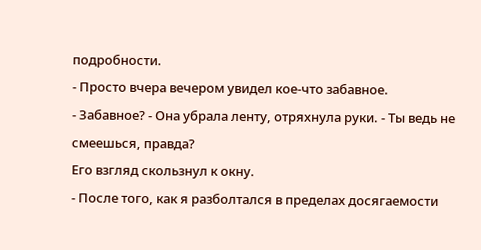подробности.
- Просто вчера вечером увидел кое-что забавное.
- Забавное? - Она убрала ленту, отряхнула руки. - Ты ведь не смеешься, правда?
Его взгляд скользнул к окну.
- После того, как я разболтался в пределах досягаемости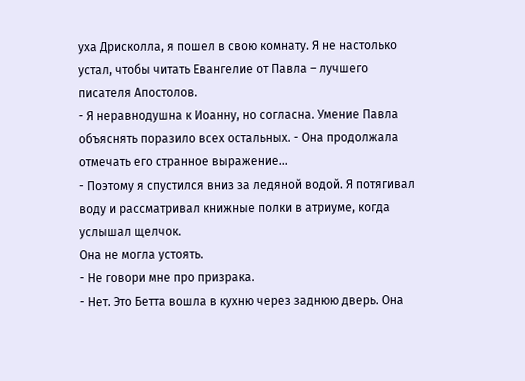уха Дрисколла, я пошел в свою комнату. Я не настолько устал, чтобы читать Евангелие от Павла – лучшего писателя Апостолов.
- Я неравнодушна к Иоанну, но согласна. Умение Павла объяснять поразило всех остальных. - Она продолжала отмечать его странное выражение...
- Поэтому я спустился вниз за ледяной водой. Я потягивал воду и рассматривал книжные полки в атриуме, когда услышал щелчок.
Она не могла устоять.
- Не говори мне про призрака.
- Нет. Это Бетта вошла в кухню через заднюю дверь. Она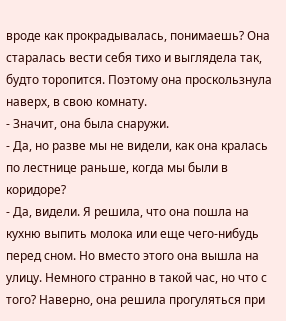вроде как прокрадывалась, понимаешь? Она старалась вести себя тихо и выглядела так, будто торопится. Поэтому она проскользнула наверх, в свою комнату.
- Значит, она была снаружи.
- Да, но разве мы не видели, как она кралась по лестнице раньше, когда мы были в коридоре?
- Да, видели. Я решила, что она пошла на кухню выпить молока или еще чего-нибудь перед сном. Но вместо этого она вышла на улицу. Немного странно в такой час, но что с того? Наверно, она решила прогуляться при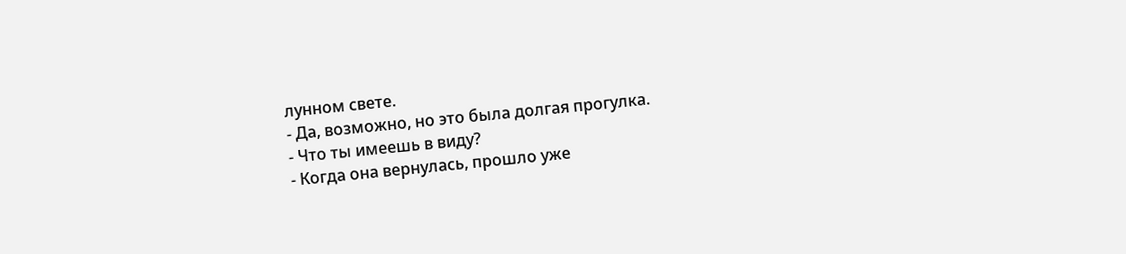лунном свете.
- Да, возможно, но это была долгая прогулка.
- Что ты имеешь в виду?
- Когда она вернулась, прошло уже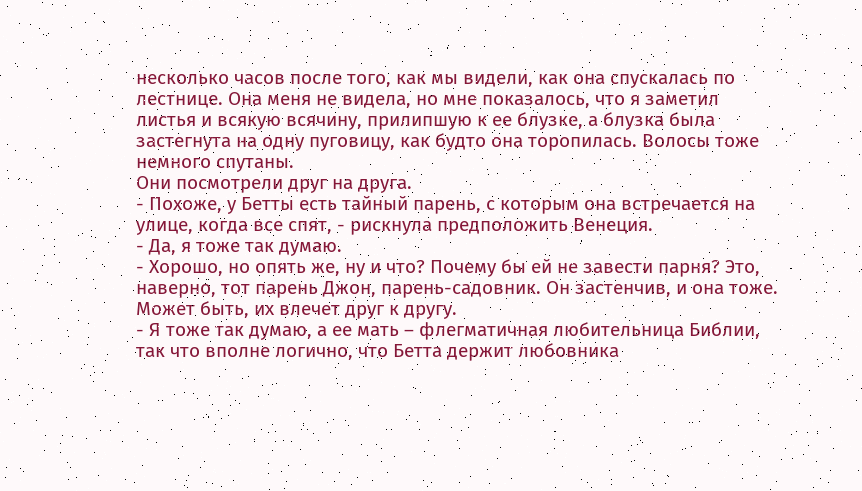несколько часов после того, как мы видели, как она спускалась по лестнице. Она меня не видела, но мне показалось, что я заметил листья и всякую всячину, прилипшую к ее блузке, а блузка была застегнута на одну пуговицу, как будто она торопилась. Волосы тоже немного спутаны.
Они посмотрели друг на друга.
- Похоже, у Бетты есть тайный парень, с которым она встречается на улице, когда все спят, - рискнула предположить Венеция.
- Да, я тоже так думаю.
- Хорошо, но опять же, ну и что? Почему бы ей не завести парня? Это, наверно, тот парень Джон, парень-садовник. Он застенчив, и она тоже. Может быть, их влечет друг к другу.
- Я тоже так думаю, а ее мать – флегматичная любительница Библии, так что вполне логично, что Бетта держит любовника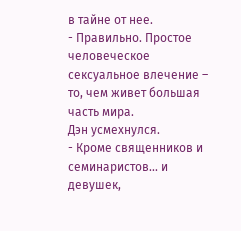в тайне от нее.
- Правильно. Простое человеческое сексуальное влечение – то, чем живет большая часть мира.
Дэн усмехнулся.
- Кроме священников и семинаристов... и девушек,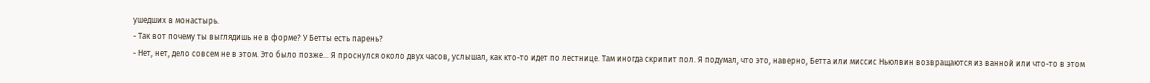ушедших в монастырь.
- Так вот почему ты выглядишь не в форме? У Бетты есть парень?
- Нет, нет, дело совсем не в этом. Это было позже... Я проснулся около двух часов, услышал, как кто-то идет по лестнице. Там иногда скрипит пол. Я подумал, что это, наверно, Бетта или миссис Ньюлвин возвращаются из ванной или что-то в этом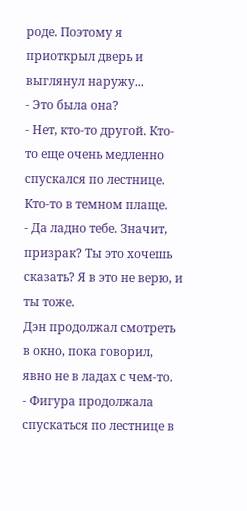роде. Поэтому я приоткрыл дверь и выглянул наружу...
- Это была она?
- Нет, кто-то другой. Кто-то еще очень медленно спускался по лестнице. Кто-то в темном плаще.
- Да ладно тебе. Значит, призрак? Ты это хочешь сказать? Я в это не верю, и ты тоже.
Дэн продолжал смотреть в окно, пока говорил, явно не в ладах с чем-то.
- Фигура продолжала спускаться по лестнице в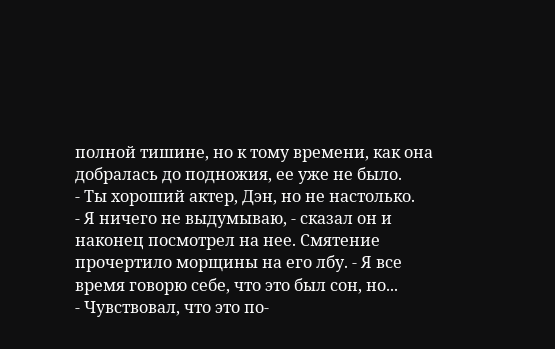полной тишине, но к тому времени, как она добралась до подножия, ее уже не было.
- Ты хороший актер, Дэн, но не настолько.
- Я ничего не выдумываю, - сказал он и наконец посмотрел на нее. Смятение прочертило морщины на его лбу. - Я все время говорю себе, что это был сон, но...
- Чувствовал, что это по-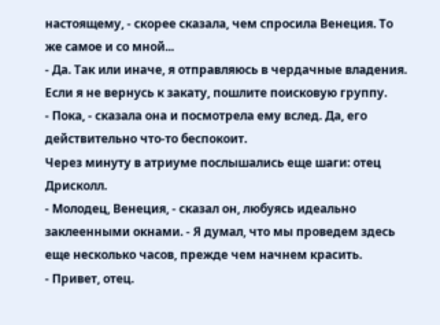настоящему, - скорее сказала, чем спросила Венеция. То же самое и со мной...
- Да. Так или иначе, я отправляюсь в чердачные владения. Если я не вернусь к закату, пошлите поисковую группу.
- Пока, - сказала она и посмотрела ему вслед. Да, его действительно что-то беспокоит.
Через минуту в атриуме послышались еще шаги: отец Дрисколл.
- Молодец, Венеция, - сказал он, любуясь идеально заклеенными окнами. - Я думал, что мы проведем здесь еще несколько часов, прежде чем начнем красить.
- Привет, отец.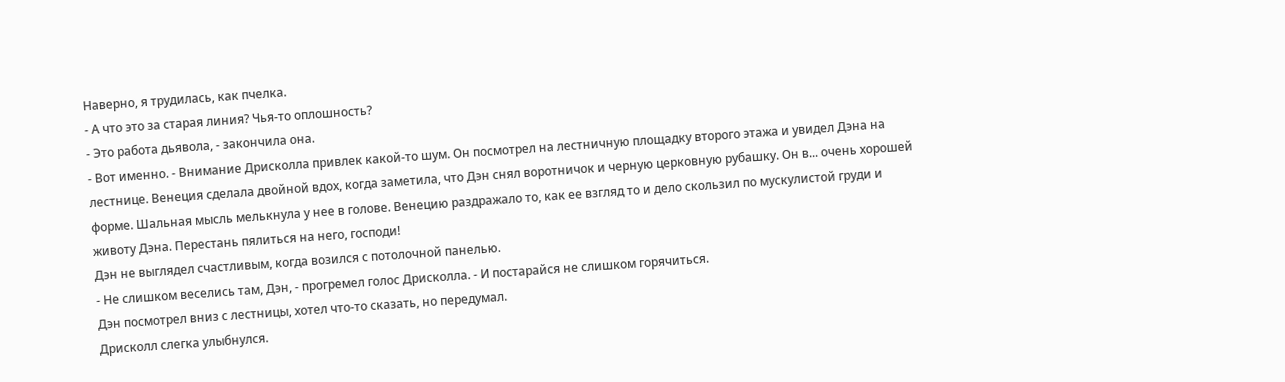Наверно, я трудилась, как пчелка.
- А что это за старая линия? Чья-то оплошность?
- Это работа дьявола, - закончила она.
- Вот именно. - Внимание Дрисколла привлек какой-то шум. Он посмотрел на лестничную площадку второго этажа и увидел Дэна на лестнице. Венеция сделала двойной вдох, когда заметила, что Дэн снял воротничок и черную церковную рубашку. Он в... очень хорошей форме. Шальная мысль мелькнула у нее в голове. Венецию раздражало то, как ее взгляд то и дело скользил по мускулистой груди и животу Дэна. Перестань пялиться на него, господи!
Дэн не выглядел счастливым, когда возился с потолочной панелью.
- Не слишком веселись там, Дэн, - прогремел голос Дрисколла. - И постарайся не слишком горячиться.
Дэн посмотрел вниз с лестницы, хотел что-то сказать, но передумал.
Дрисколл слегка улыбнулся.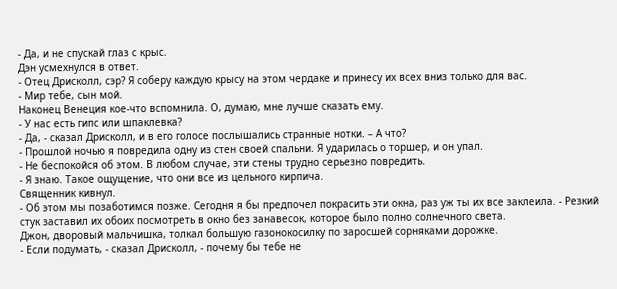- Да, и не спускай глаз с крыс.
Дэн усмехнулся в ответ.
- Отец Дрисколл, сэр? Я соберу каждую крысу на этом чердаке и принесу их всех вниз только для вас.
- Мир тебе, сын мой.
Наконец Венеция кое-что вспомнила. О, думаю, мне лучше сказать ему.
- У нас есть гипс или шпаклевка?
- Да, - сказал Дрисколл, и в его голосе послышались странные нотки. – А что?
- Прошлой ночью я повредила одну из стен своей спальни. Я ударилась о торшер, и он упал.
- Не беспокойся об этом. В любом случае, эти стены трудно серьезно повредить.
- Я знаю. Такое ощущение, что они все из цельного кирпича.
Священник кивнул.
- Об этом мы позаботимся позже. Сегодня я бы предпочел покрасить эти окна, раз уж ты их все заклеила. - Резкий стук заставил их обоих посмотреть в окно без занавесок, которое было полно солнечного света.
Джон, дворовый мальчишка, толкал большую газонокосилку по заросшей сорняками дорожке.
- Если подумать, - сказал Дрисколл, - почему бы тебе не